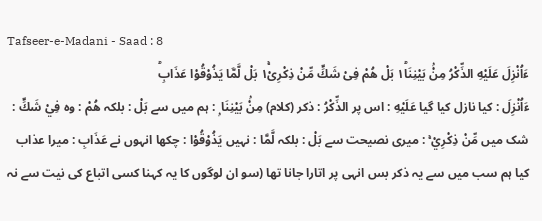Tafseer-e-Madani - Saad : 8
ءَاُنْزِلَ عَلَیْهِ الذِّكْرُ مِنْۢ بَیْنِنَا١ؕ بَلْ هُمْ فِیْ شَكٍّ مِّنْ ذِكْرِیْ١ۚ بَلْ لَّمَّا یَذُوْقُوْا عَذَابِؕ
ءَاُنْزِلَ : کیا نازل کیا گیا عَلَيْهِ : اس پر الذِّكْرُ : ذکر (کلام) مِنْۢ بَيْنِنَا ۭ : ہم میں سے بَلْ : بلکہ هُمْ : وہ فِيْ شَكٍّ : شک میں مِّنْ ذِكْرِيْ ۚ : میری نصیحت سے بَلْ : بلکہ لَّمَّا : نہیں يَذُوْقُوْا : چکھا انہوں نے عَذَابِ : میرا عذاب
کیا ہم سب میں سے یہ ذکر بس انہی پر اتارا جانا تھا (سو ان لوگوں کا یہ کہنا کسی اتباع کی نیت سے نہ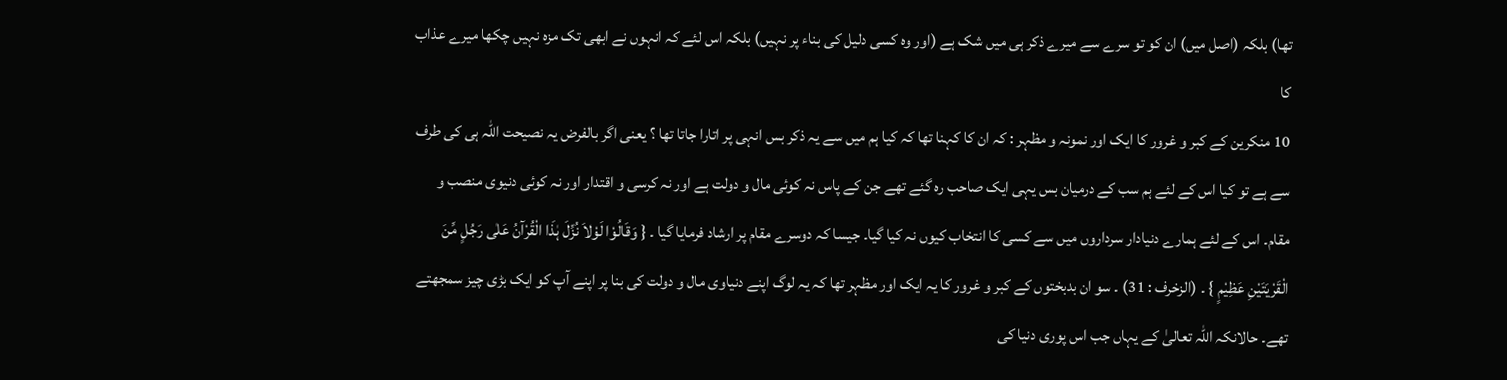تھا) بلکہ (اصل میں) ان کو تو سرے سے میرے ذکر ہی میں شک ہے (اور وہ کسی دلیل کی بناء پر نہیں) بلکہ اس لئے کہ انہوں نے ابھی تک مزہ نہیں چکھا میرے عذاب کا
10 منکرین کے کبر و غرور کا ایک اور نمونہ و مظہر : کہ ان کا کہنا تھا کہ کیا ہم میں سے یہ ذکر بس انہی پر اتارا جاتا تھا ؟ یعنی اگر بالفرض یہ نصیحت اللہ ہی کی طرف سے ہے تو کیا اس کے لئے ہم سب کے درمیان بس یہی ایک صاحب رہ گئے تھے جن کے پاس نہ کوئی مال و دولت ہے اور نہ کرسی و اقتدار اور نہ کوئی دنیوی منصب و مقام۔ اس کے لئے ہمارے دنیادار سرداروں میں سے کسی کا انتخاب کیوں نہ کیا گیا۔ جیسا کہ دوسرے مقام پر ارشاد فرمایا گیا ۔ { وَقَالُوْا لَوْلاَ نُزِّلَ ہٰذَا الْقُرْآنُ عَلٰی رَجُلٍ مِّنَ الْقَرْیَتَیْنِ عَظِیْمٍ } ۔ (الزخرف : 31) ۔ سو ان بدبختوں کے کبر و غرور کا یہ ایک اور مظہر تھا کہ یہ لوگ اپنے دنیاوی مال و دولت کی بنا پر اپنے آپ کو ایک بڑی چیز سمجھتے تھے۔ حالانکہ اللہ تعالیٰ کے یہاں جب اس پوری دنیا کی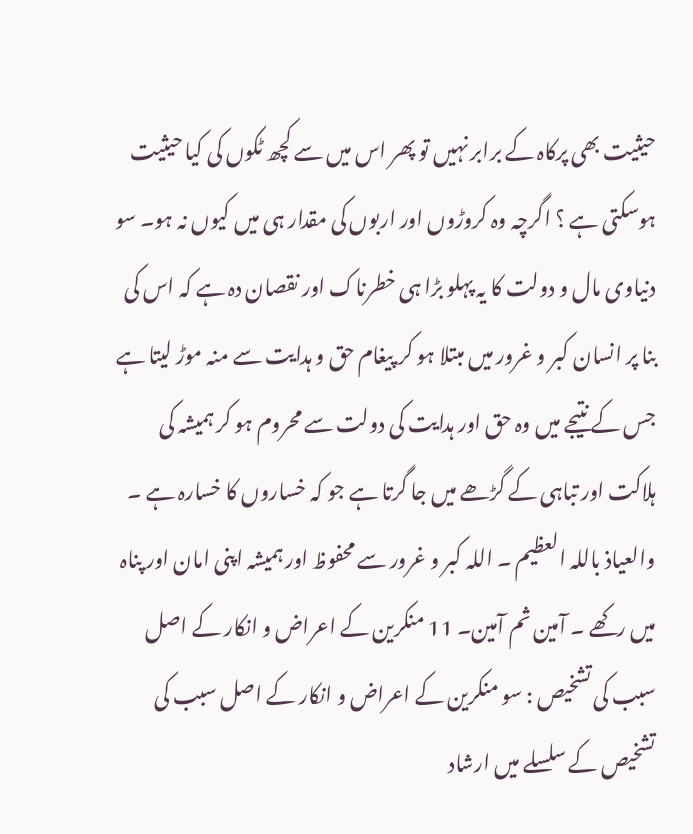حیثیت بھی پرکاہ کے برابر نہیں تو پھر اس میں سے کچھ ٹکوں کی کیا حیثیت ہوسکتی ہے ؟ اگرچہ وہ کروڑوں اور اربوں کی مقدار ہی میں کیوں نہ ہو۔ سو دنیاوی مال و دولت کا یہ پہلو بڑا ہی خطرناک اور نقصان دہ ہے کہ اس کی بنا پر انسان کبر و غرور میں مبتلا ہو کر پیغام حق و ہدایت سے منہ موڑ لیتا ہے جس کے نتیجے میں وہ حق اور ہدایت کی دولت سے محروم ہو کر ہمیشہ کی ہلاکت اور تباہی کے گڑھے میں جا گرتا ہے جو کہ خساروں کا خسارہ ہے ۔ والعیاذ باللہ العظیم ۔ اللہ کبر و غرور سے محفوظ اور ہمیشہ اپنی امان اور پناہ میں رکھے ۔ آمین ثم آمین۔ 11 منکرین کے اعراض و انکار کے اصل سبب کی تشخیص : سو منکرین کے اعراض و انکار کے اصل سبب کی تشخیص کے سلسلے میں ارشاد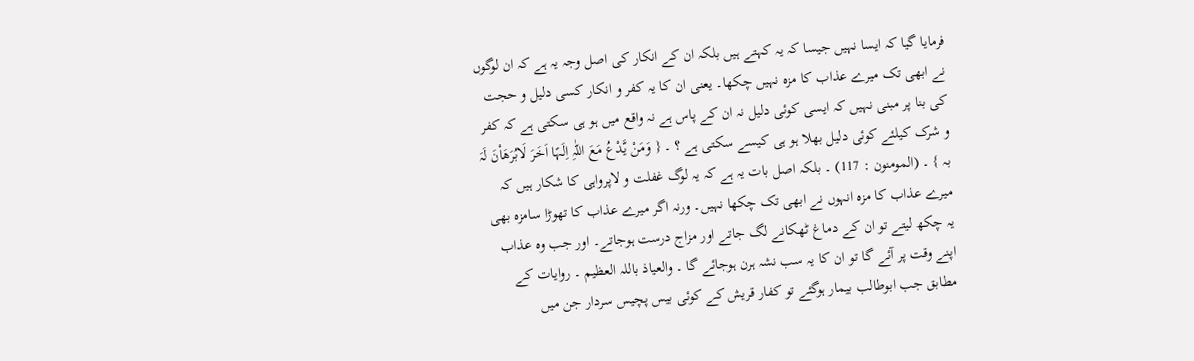فرمایا گیا کہ ایسا نہیں جیسا کہ یہ کہتے ہیں بلکہ ان کے انکار کی اصل وجہ یہ ہے کہ ان لوگوں نے ابھی تک میرے عذاب کا مزہ نہیں چکھا۔ یعنی ان کا یہ کفر و انکار کسی دلیل و حجت کی بنا پر مبنی نہیں کہ ایسی کوئی دلیل نہ ان کے پاس ہے نہ واقع میں ہو ہی سکتی ہے کہ کفر و شرک کیلئے کوئی دلیل بھلا ہو ہی کیسے سکتی ہے ؟ ۔ { وَمَنْ یَّدْعُ مَعَ اللّٰہِ اِلَہًا اَخَرَ لَابُرَھَاْنَ لَہَ بہ } ۔ (المومنون : 117) ۔ بلکہ اصل بات یہ ہے کہ یہ لوگ غفلت و لاپرواہی کا شکار ہیں کہ میرے عذاب کا مزہ انہوں نے ابھی تک چکھا نہیں۔ ورنہ اگر میرے عذاب کا تھوڑا سامزہ بھی یہ چکھ لیتے تو ان کے دماغ ٹھکانے لگ جاتے اور مزاج درست ہوجاتے۔ اور جب وہ عذاب اپنے وقت پر آئے گا تو ان کا یہ سب نشہ ہرن ہوجائے گا ۔ والعیاذ باللہ العظیم ۔ روایات کے مطابق جب ابوطالب بیمار ہوگئے تو کفار قریش کے کوئی بیس پچیس سردار جن میں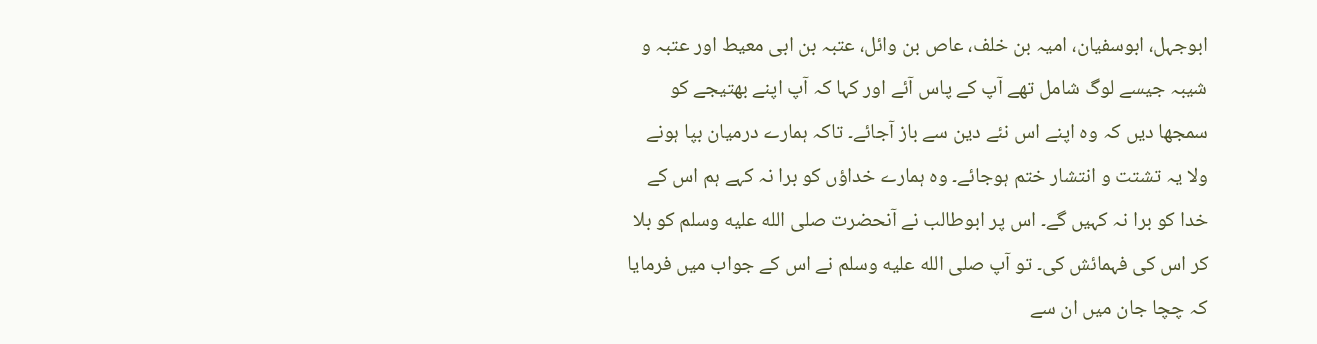ابوجہل، ابوسفیان، امیہ بن خلف، عاص بن وائل، عتبہ بن ابی معیط اور عتبہ و شیبہ جیسے لوگ شامل تھے آپ کے پاس آئے اور کہا کہ آپ اپنے بھتیجے کو سمجھا دیں کہ وہ اپنے اس نئے دین سے باز آجائے۔ تاکہ ہمارے درمیان بپا ہونے ولا یہ تشتت و انتشار ختم ہوجائے۔ وہ ہمارے خداؤں کو برا نہ کہے ہم اس کے خدا کو برا نہ کہیں گے۔ اس پر ابوطالب نے آنحضرت صلى الله عليه وسلم کو بلا کر اس کی فہمائش کی۔ تو آپ صلى الله عليه وسلم نے اس کے جواب میں فرمایا کہ چچا جان میں ان سے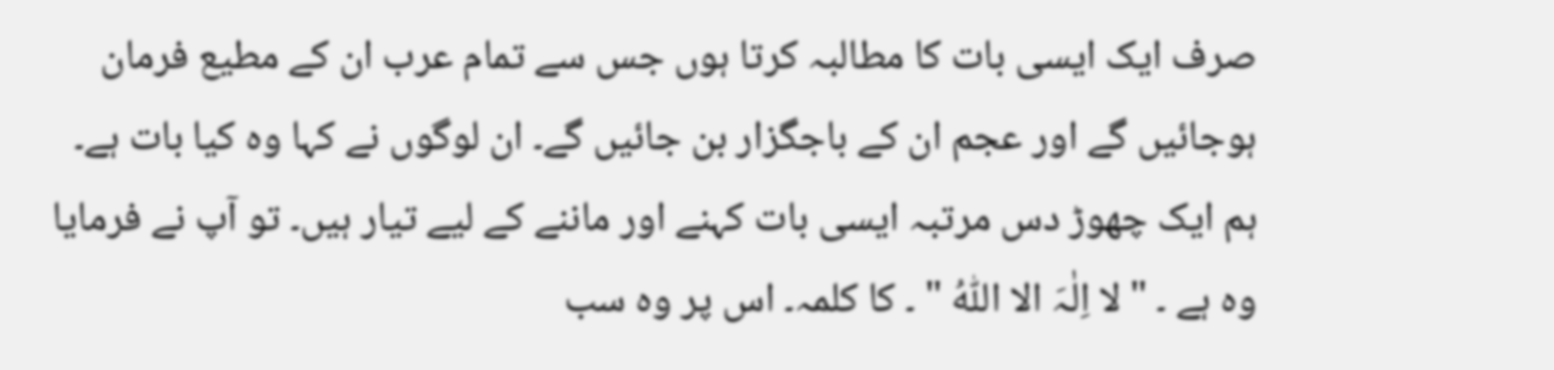صرف ایک ایسی بات کا مطالبہ کرتا ہوں جس سے تمام عرب ان کے مطیع فرمان ہوجائیں گے اور عجم ان کے باجگزار بن جائیں گے۔ ان لوگوں نے کہا وہ کیا بات ہے۔ ہم ایک چھوڑ دس مرتبہ ایسی بات کہنے اور ماننے کے لیے تیار ہیں۔ تو آپ نے فرمایا وہ ہے ۔ " لا اِلٰہَ الا اللّٰہُ " ۔ کا کلمہ۔ اس پر وہ سب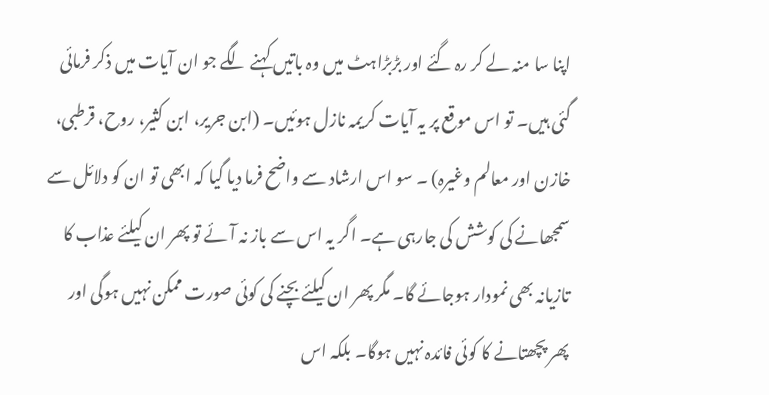اپنا سا منہ لے کر رہ گئے اور بڑبڑاہٹ میں وہ باتیں کہنے لگے جو ان آیات میں ذکر فرمائی گئی ہیں۔ تو اس موقع پر یہ آیات کریمہ نازل ہوئیں۔ (ابن جریر، ابن کثیر، روح، قرطبی، خازن اور معالم وغیرہ) ۔ سو اس ارشاد سے واضح فرما دیا گیا کہ ابھی تو ان کو دلائل سے سمجھانے کی کوشش کی جارہی ہے۔ اگر یہ اس سے باز نہ آئے تو پھر ان کیلئے عذاب کا تازیانہ بھی نمودار ہوجائے گا۔ مگر پھر ان کیلئے بچنے کی کوئی صورت ممکن نہیں ہوگی اور پھر پچھتانے کا کوئی فائدہ نہیں ہوگا۔ بلکہ اس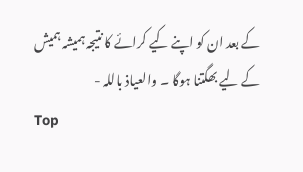کے بعد ان کو اپنے کیے کرائے کا نتیجہ ہمیشہ ہمیش کے لیے بھگتنا ہوگا ۔ والعیاذ باللہ -
Top